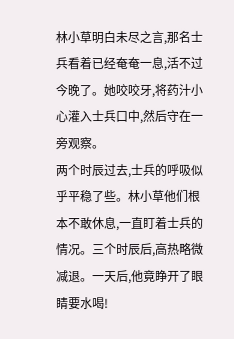林小草明白未尽之言,那名士兵看着已经奄奄一息,活不过今晚了。她咬咬牙,将药汁小心灌入士兵口中,然后守在一旁观察。
两个时辰过去,士兵的呼吸似乎平稳了些。林小草他们根本不敢休息,一直盯着士兵的情况。三个时辰后,高热略微减退。一天后,他竟睁开了眼睛要水喝!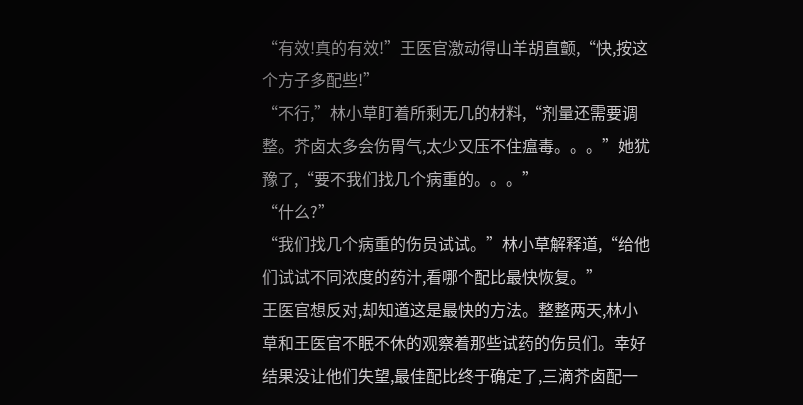“有效!真的有效!”王医官激动得山羊胡直颤,“快,按这个方子多配些!”
“不行,”林小草盯着所剩无几的材料,“剂量还需要调整。芥卤太多会伤胃气,太少又压不住瘟毒。。。”她犹豫了,“要不我们找几个病重的。。。”
“什么?”
“我们找几个病重的伤员试试。”林小草解释道,“给他们试试不同浓度的药汁,看哪个配比最快恢复。”
王医官想反对,却知道这是最快的方法。整整两天,林小草和王医官不眠不休的观察着那些试药的伤员们。幸好结果没让他们失望,最佳配比终于确定了,三滴芥卤配一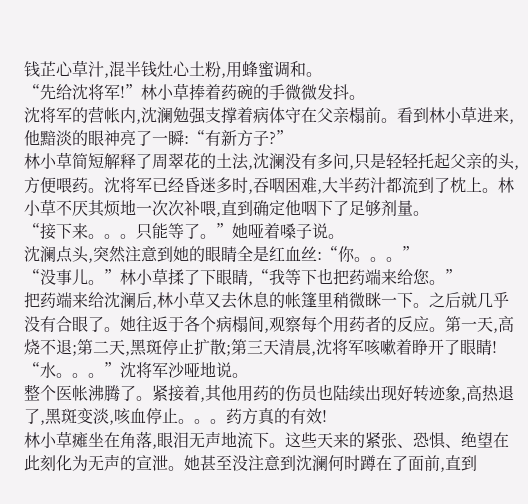钱芷心草汁,混半钱灶心土粉,用蜂蜜调和。
“先给沈将军!”林小草捧着药碗的手微微发抖。
沈将军的营帐内,沈澜勉强支撑着病体守在父亲榻前。看到林小草进来,他黯淡的眼神亮了一瞬:“有新方子?”
林小草简短解释了周翠花的土法,沈澜没有多问,只是轻轻托起父亲的头,方便喂药。沈将军已经昏迷多时,吞咽困难,大半药汁都流到了枕上。林小草不厌其烦地一次次补喂,直到确定他咽下了足够剂量。
“接下来。。。只能等了。”她哑着嗓子说。
沈澜点头,突然注意到她的眼睛全是红血丝:“你。。。”
“没事儿。”林小草揉了下眼睛,“我等下也把药端来给您。”
把药端来给沈澜后,林小草又去休息的帐篷里稍微眯一下。之后就几乎没有合眼了。她往返于各个病榻间,观察每个用药者的反应。第一天,高烧不退;第二天,黑斑停止扩散;第三天清晨,沈将军咳嗽着睁开了眼睛!
“水。。。”沈将军沙哑地说。
整个医帐沸腾了。紧接着,其他用药的伤员也陆续出现好转迹象,高热退了,黑斑变淡,咳血停止。。。药方真的有效!
林小草瘫坐在角落,眼泪无声地流下。这些天来的紧张、恐惧、绝望在此刻化为无声的宣泄。她甚至没注意到沈澜何时蹲在了面前,直到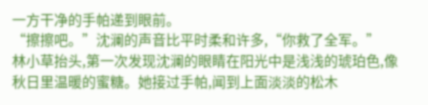一方干净的手帕递到眼前。
“擦擦吧。”沈澜的声音比平时柔和许多,“你救了全军。”
林小草抬头,第一次发现沈澜的眼睛在阳光中是浅浅的琥珀色,像秋日里温暖的蜜糖。她接过手帕,闻到上面淡淡的松木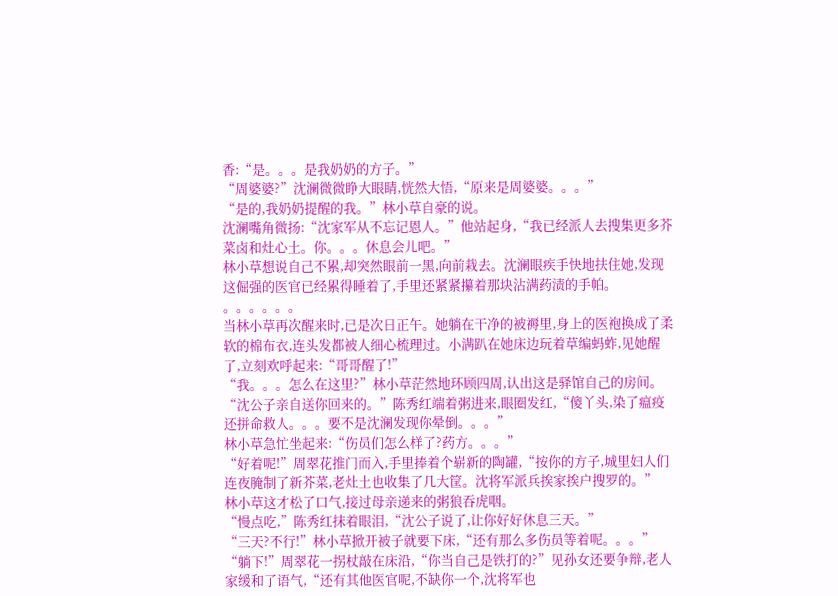香:“是。。。是我奶奶的方子。”
“周婆婆?”沈澜微微睁大眼睛,恍然大悟,“原来是周婆婆。。。”
“是的,我奶奶提醒的我。”林小草自豪的说。
沈澜嘴角微扬:“沈家军从不忘记恩人。”他站起身,“我已经派人去搜集更多芥菜卤和灶心土。你。。。休息会儿吧。”
林小草想说自己不累,却突然眼前一黑,向前栽去。沈澜眼疾手快地扶住她,发现这倔强的医官已经累得睡着了,手里还紧紧攥着那块沾满药渍的手帕。
。。。。。。
当林小草再次醒来时,已是次日正午。她躺在干净的被褥里,身上的医袍换成了柔软的棉布衣,连头发都被人细心梳理过。小满趴在她床边玩着草编蚂蚱,见她醒了,立刻欢呼起来:“哥哥醒了!”
“我。。。怎么在这里?”林小草茫然地环顾四周,认出这是驿馆自己的房间。
“沈公子亲自送你回来的。”陈秀红端着粥进来,眼圈发红,“傻丫头,染了瘟疫还拼命救人。。。要不是沈澜发现你晕倒。。。”
林小草急忙坐起来:“伤员们怎么样了?药方。。。”
“好着呢!”周翠花推门而入,手里捧着个崭新的陶罐,“按你的方子,城里妇人们连夜腌制了新芥菜,老灶土也收集了几大筐。沈将军派兵挨家挨户搜罗的。”
林小草这才松了口气,接过母亲递来的粥狼吞虎咽。
“慢点吃,”陈秀红抹着眼泪,“沈公子说了,让你好好休息三天。”
“三天?不行!”林小草掀开被子就要下床,“还有那么多伤员等着呢。。。”
“躺下!”周翠花一拐杖敲在床沿,“你当自己是铁打的?”见孙女还要争辩,老人家缓和了语气,“还有其他医官呢,不缺你一个,沈将军也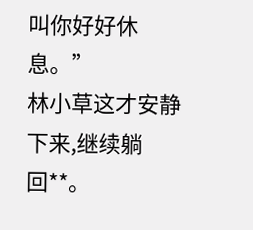叫你好好休息。”
林小草这才安静下来,继续躺回**。